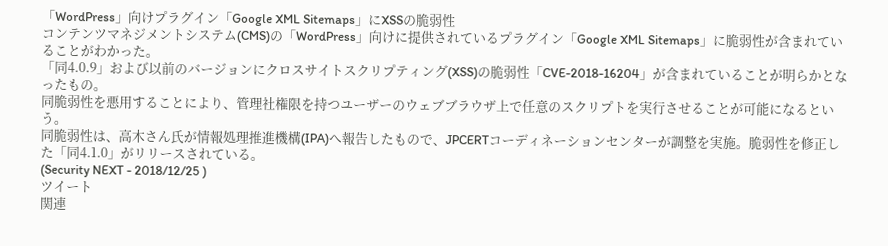「WordPress」向けプラグイン「Google XML Sitemaps」にXSSの脆弱性
コンテンツマネジメントシステム(CMS)の「WordPress」向けに提供されているプラグイン「Google XML Sitemaps」に脆弱性が含まれていることがわかった。
「同4.0.9」および以前のバージョンにクロスサイトスクリプティング(XSS)の脆弱性「CVE-2018-16204」が含まれていることが明らかとなったもの。
同脆弱性を悪用することにより、管理社権限を持つユーザーのウェブブラウザ上で任意のスクリプトを実行させることが可能になるという。
同脆弱性は、高木さん氏が情報処理推進機構(IPA)へ報告したもので、JPCERTコーディネーションセンターが調整を実施。脆弱性を修正した「同4.1.0」がリリースされている。
(Security NEXT - 2018/12/25 )
ツイート
関連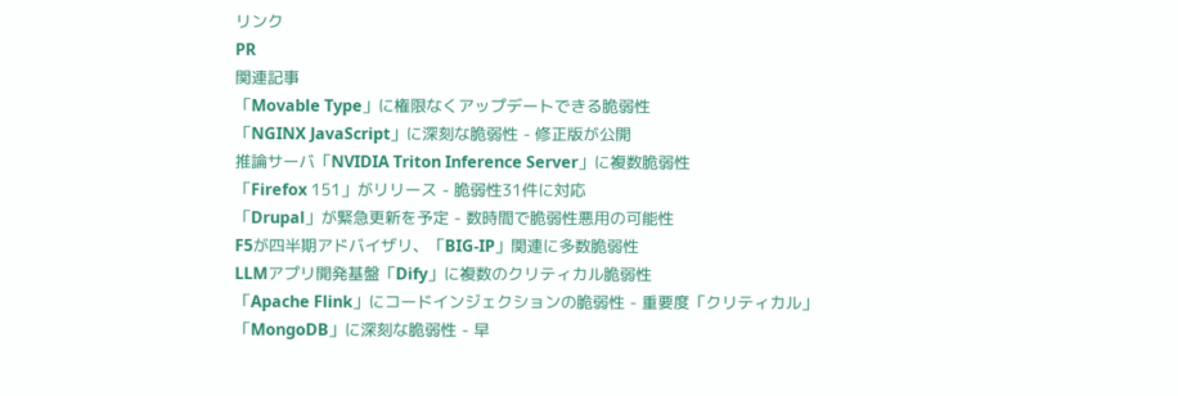リンク
PR
関連記事
「Movable Type」に権限なくアップデートできる脆弱性
「NGINX JavaScript」に深刻な脆弱性 - 修正版が公開
推論サーバ「NVIDIA Triton Inference Server」に複数脆弱性
「Firefox 151」がリリース - 脆弱性31件に対応
「Drupal」が緊急更新を予定 - 数時間で脆弱性悪用の可能性
F5が四半期アドバイザリ、「BIG-IP」関連に多数脆弱性
LLMアプリ開発基盤「Dify」に複数のクリティカル脆弱性
「Apache Flink」にコードインジェクションの脆弱性 - 重要度「クリティカル」
「MongoDB」に深刻な脆弱性 - 早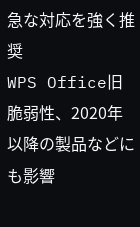急な対応を強く推奨
WPS Office旧脆弱性、2020年以降の製品などにも影響